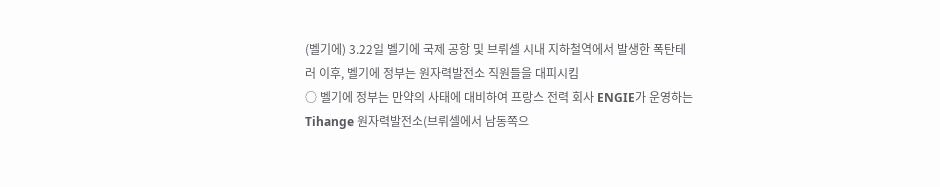(벨기에) 3.22일 벨기에 국제 공항 및 브뤼셀 시내 지하철역에서 발생한 폭탄테러 이후, 벨기에 정부는 원자력발전소 직원들을 대피시킴
○ 벨기에 정부는 만약의 사태에 대비하여 프랑스 전력 회사 ENGIE가 운영하는 Tihange 원자력발전소(브뤼셀에서 남동쪽으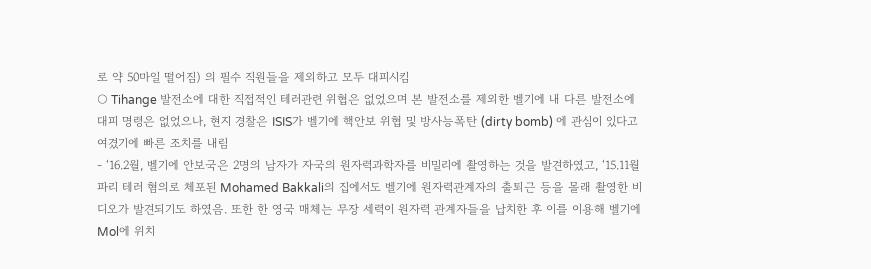로 약 50마일 떨어짐) 의 필수 직원들을 제외하고 모두 대피시킴
○ Tihange 발전소에 대한 직접적인 테러관련 위협은 없었으며 본 발전소를 제외한 벨기에 내 다른 발전소에 대피 명령은 없었으나, 현지 경찰은 ISIS가 벨기에 핵안보 위협 및 방사능폭탄 (dirty bomb) 에 관심이 있다고 여겼기에 빠른 조치를 내림
- ‘16.2월, 벨기에 안보국은 2명의 남자가 자국의 원자력과학자를 비밀리에 촬영하는 것을 발견하였고, ‘15.11월 파리 테러 혐의로 체포된 Mohamed Bakkali의 집에서도 벨기에 원자력관계자의 출퇴근 등을 몰래 촬영한 비디오가 발견되기도 하였음. 또한 한 영국 매체는 무장 세력이 원자력 관계자들을 납치한 후 이를 이용해 벨기에 Mol에 위치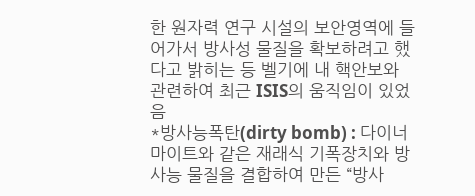한 원자력 연구 시설의 보안영역에 들어가서 방사성 물질을 확보하려고 했다고 밝히는 등 벨기에 내 핵안보와 관련하여 최근 ISIS의 움직임이 있었음
*방사능폭탄(dirty bomb) : 다이너마이트와 같은 재래식 기폭장치와 방사능 물질을 결합하여 만든 “방사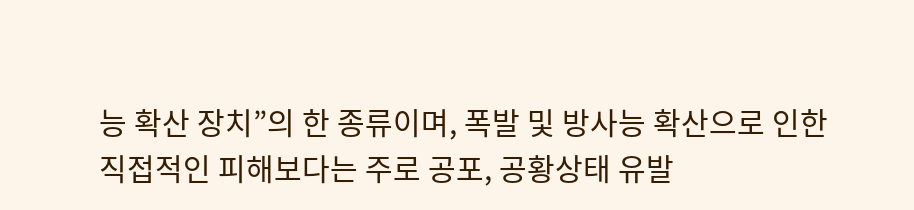능 확산 장치”의 한 종류이며, 폭발 및 방사능 확산으로 인한 직접적인 피해보다는 주로 공포, 공황상태 유발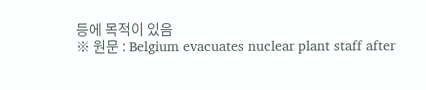등에 목적이 있음
※ 원문 : Belgium evacuates nuclear plant staff after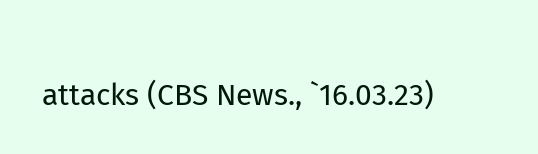attacks (CBS News., `16.03.23)